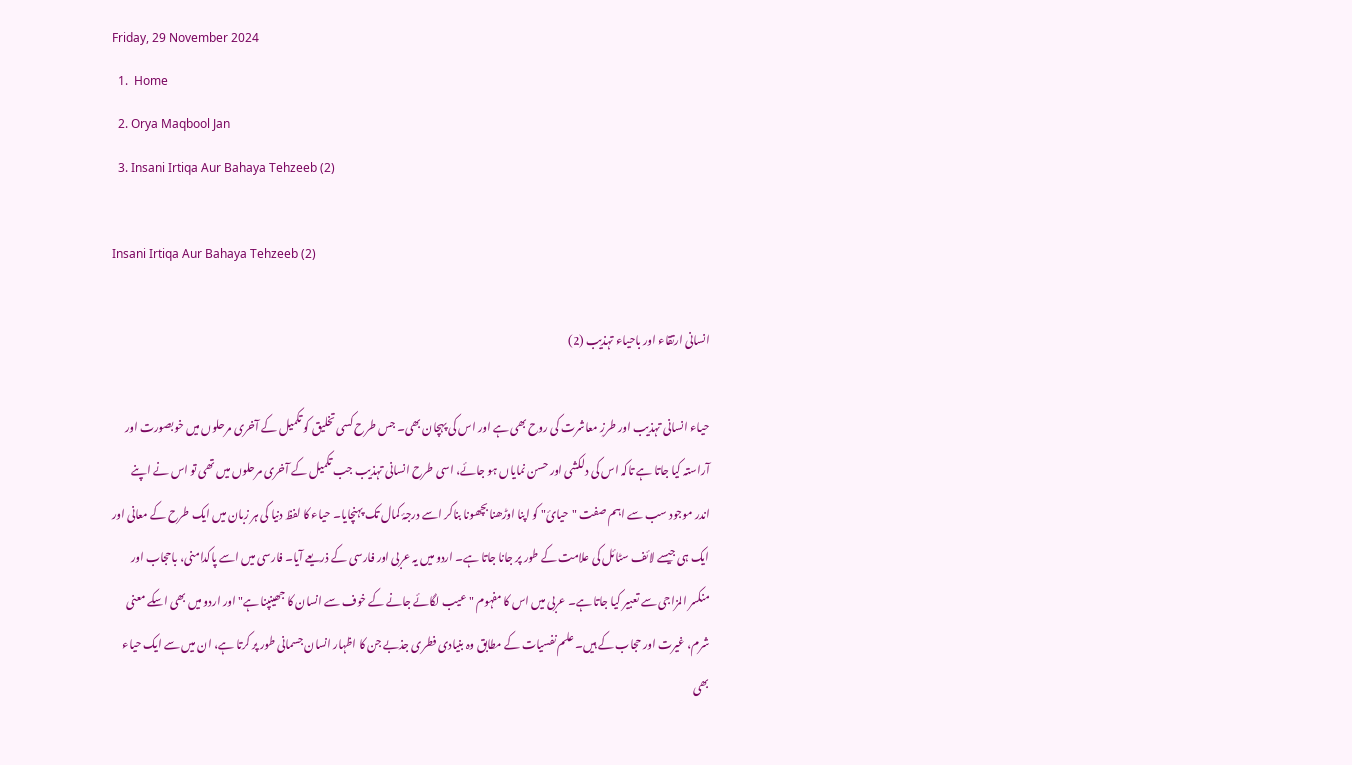Friday, 29 November 2024
  1.  Home
  2. Orya Maqbool Jan
  3. Insani Irtiqa Aur Bahaya Tehzeeb (2)

Insani Irtiqa Aur Bahaya Tehzeeb (2)

انسانی ارتقاء اور باحیاء تہذیب (2)

حیاء انسانی تہذیب اور طرزِ معاشرت کی روح بھی ہے اور اس کی پہچان بھی۔ جس طرح کسی تخلیق کو تکمیل کے آخری مرحلوں میں خوبصورت اور آراستہ کیا جاتا ہے تاکہ اس کی دلکشی اور حسن نمایاں ہو جائے، اسی طرح انسانی تہذیب جب تکمیل کے آخری مرحلوں میں تھی تو اس نے اپنے اندر موجود سب سے اہم صفت "حیائ" کو اپنا اوڑھنا بچھونا بناکر اسے درجۂ کمال تک پہنچایا۔ حیاء کا لفظ دنیا کی ہر زبان میں ایک طرح کے معانی اور ایک ہی جیسے لائف سٹائل کی علامت کے طور پر جانا جاتا ہے۔ اردو میں یہ عربی اور فارسی کے ذریعے آیا۔ فارسی میں اسے پاکدامنی، باحجاب اور منکسر المزاجی سے تعبیر کیا جاتا ہے۔ عربی میں اس کا مفہوم "عیب لگائے جانے کے خوف سے انسان کا جھینپنا ہے" اور اردو میں بھی اسکے معنی شرم، غیرت اور حجاب کے ہیں۔ علم نفسیات کے مطابق وہ بنیادی فطری جذبے جن کا اظہار انسان جسمانی طور پر کرتا ہے، ان میں سے ایک حیاء بھی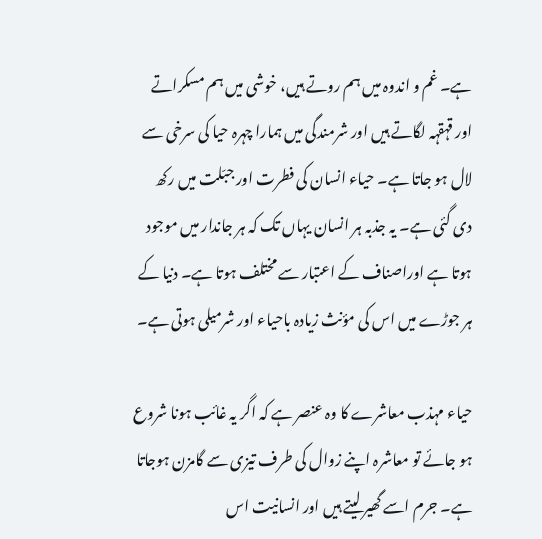ہے۔ غم و اندوہ میں ہم روتے ہیں، خوشی میں ہم مسکراتے اور قہقہہ لگاتے ہیں اور شرمندگی میں ہمارا چہرہ حیا کی سرخی سے لال ہو جاتا ہے۔ حیاء انسان کی فطرت اور جبّلت میں رکھ دی گئی ہے۔ یہ جذبہ ہر انسان یہاں تک کہ ہر جاندار میں موجود ہوتا ہے اوراصناف کے اعتبار سے مختلف ہوتا ہے۔ دنیا کے ہر جوڑے میں اس کی مؤنث زیادہ باحیاء اور شرمیلی ہوتی ہے۔

حیاء مہذب معاشرے کا وہ عنصر ہے کہ اگر یہ غائب ہونا شروع ہو جائے تو معاشرہ اپنے زوال کی طرف تیزی سے گامزن ہوجاتا ہے۔ جرم اسے گھیر لیتے ہیں اور انسانیت اس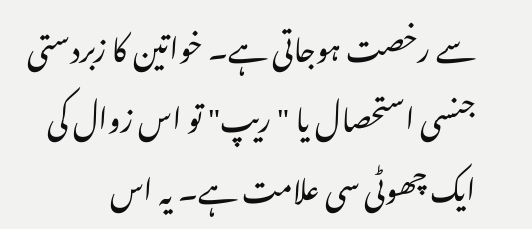سے رخصت ہوجاتی ہے۔ خواتین کا زبردستی جنسی استحصال یا "ریپ" تو اس زوال کی ایک چھوٹی سی علامت ہے۔ یہ اس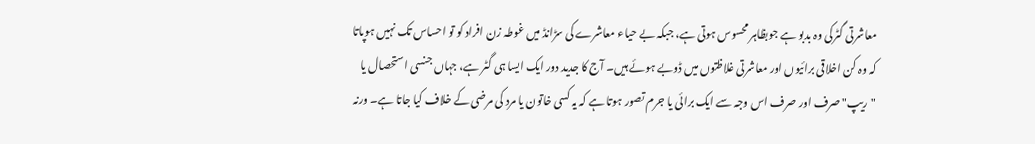معاشرتی گٹرکی وہ بدبو ہے جوبظاہر محسوس ہوتی ہے، جبکہ بے حیاء معاشرے کی سڑانڈ میں غوطہ زن افراد کو تو احساس تک نہیں ہوپاتا کہ وہ کن اخلاقی برائیوں اور معاشرتی غلاظتوں میں ڈوبے ہوئے ہیں۔ آج کا جدید دور ایک ایسا ہی گٹر ہے، جہاں جنسی استحصال یا "ریپ" صرف اور صرف اس وجہ سے ایک برائی یا جرم تصور ہوتا ہے کہ یہ کسی خاتون یا مرد کی مرضی کے خلاف کیا جاتا ہے۔ ورنہ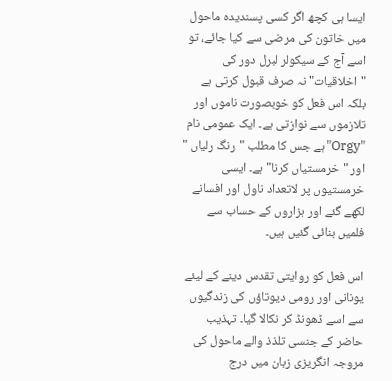ایسا ہی کچھ اگر کسی پسندیدہ ماحول میں خاتون کی مرضی سے کیا جائے، تو اسے آج کے سیکولر لبرل دور کی "اخلاقیات" نہ صرف قبول کرتی ہے بلکہ اس فعل کو خوبصورت ناموں اور تلازموں سے نوازتی ہے۔ ایک عمومی نام "Orgy"ہے جس کا مطلب "رنگ رلیاں " اور "خرمستیاں کرنا" ہے۔ ایسی خرمستیوں پر لاتعداد ناول اور افسانے لکھے گئے اور ہزاروں کے حساب سے فلمیں بنائی گئیں ہیں۔

اس فعل کو روایتی تقدس دینے کے لیئے یونانی اور رومی دیوتاؤں کی زندگیوں سے اسے ڈھونڈ کر نکالا گیا۔ تہذیب حاضر کے جنسی تلذذ والے ماحول کی مروجہ انگریزی زبان میں درج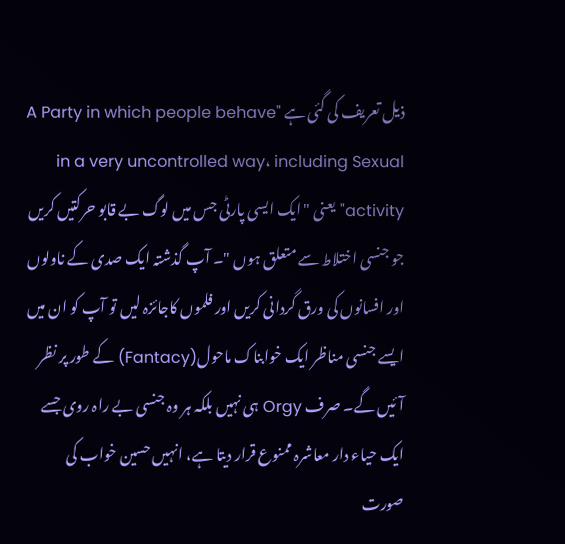ذیل تعریف کی گئی ہے "A Party in which people behave in a very uncontrolled way، including Sexual activity" یعنی "ایک ایسی پارٹی جس میں لوگ بے قابو حرکتیں کریں جو جنسی اختلاط سے متعلق ہوں "۔ آپ گذشتہ ایک صدی کے ناولوں اور افسانوں کی ورق گردانی کریں اور فلموں کاجائزہ لیں تو آپ کو ان میں ایسے جنسی مناظر ایک خوابناک ماحول(Fantacy) کے طور پر نظر آئیں گے۔ صرف Orgy ہی نہیں بلکہ ہر وہ جنسی بے راہ روی جسے ایک حیاء دار معاشرہ ممنوع قرار دیتا ہے، انہیں حسین خواب کی صورت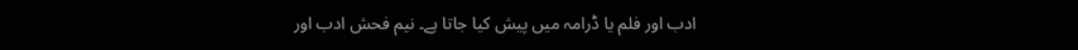ادب اور فلم یا ڈرامہ میں پیش کیا جاتا ہے۔ نیم فحش ادب اور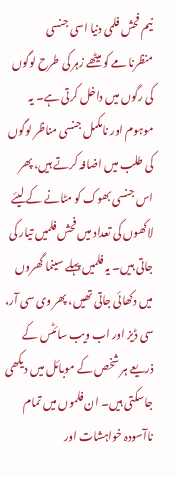نیم فحش فلمی دنیا اسی جنسی منظرنامے کو میٹھے زہر کی طرح لوگوں کی رگوں میں داخل کرتی ہے۔ یہ موہوم اور نامکمل جنسی مناظر لوگوں کی طلب میں اضافہ کرتے ہیں، پھر اس جنسی بھوک کو مٹانے کے لیئے لاکھوں کی تعداد میں فحش فلمیں تیار کی جاتی ہیں۔ یہ فلمیں پہلے سینما گھروں میں دکھائی جاتی تھیں، پھر وی سی آر، سی ڈیز اور اب ویب سائٹس کے ذریعے ہر شخص کے موبائل میں دیکھی جاسکتی ہیں۔ ان فلموں میں تمام ناآسودہ خواہشات اور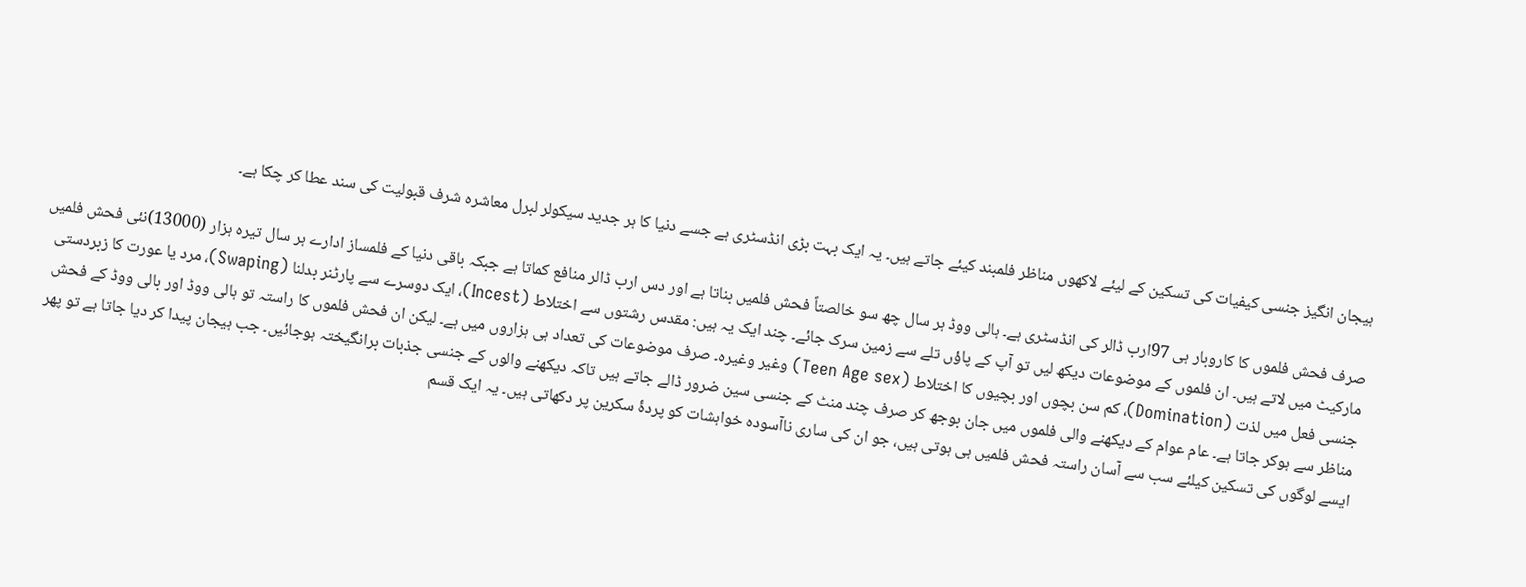ہیجان انگیز جنسی کیفیات کی تسکین کے لیئے لاکھوں مناظر فلمبند کیئے جاتے ہیں۔ یہ ایک بہت بڑی انڈسٹری ہے جسے دنیا کا ہر جدید سیکولر لبرل معاشرہ شرف قبولیت کی سند عطا کر چکا ہے۔

صرف فحش فلموں کا کاروبار ہی 97ارب ڈالر کی انڈسٹری ہے۔ ہالی ووڈ ہر سال چھ سو خالصتاً فحش فلمیں بناتا ہے اور دس ارب ڈالر منافع کماتا ہے جبکہ باقی دنیا کے فلمساز ادارے ہر سال تیرہ ہزار (13000)نئی فحش فلمیں مارکیٹ میں لاتے ہیں۔ ان فلموں کے موضوعات دیکھ لیں تو آپ کے پاؤں تلے سے زمین سرک جائے۔ چند ایک یہ ہیں: مقدس رشتوں سے اختلاط (Incest)، ایک دوسرے سے پارٹنر بدلنا (Swaping)، مرد یا عورت کا زبردستی جنسی فعل میں لذت (Domination)، کم سن بچوں اور بچیوں کا اختلاط (Teen Age sex) وغیر وغیرہ۔ صرف موضوعات کی تعداد ہی ہزاروں میں ہے۔ لیکن ان فحش فلموں کا راستہ تو ہالی ووڈ اور بالی ووڈ کے فحش مناظر سے ہوکر جاتا ہے۔ عام عوام کے دیکھنے والی فلموں میں جان بوجھ کر صرف چند منٹ کے جنسی سین ضرور ڈالے جاتے ہیں تاکہ دیکھنے والوں کے جنسی جذبات برانگیختہ ہوجائیں۔ جب ہیجان پیدا کر دیا جاتا ہے تو پھر ایسے لوگوں کی تسکین کیلئے سب سے آسان راستہ فحش فلمیں ہی ہوتی ہیں، جو ان کی ساری ناآسودہ خواہشات کو پردۂ سکرین پر دکھاتی ہیں۔ یہ ایک قسم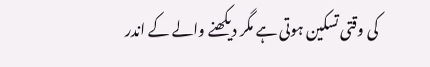کی وقتی تسکین ہوتی ہے مگر دیکھنے والے کے اندر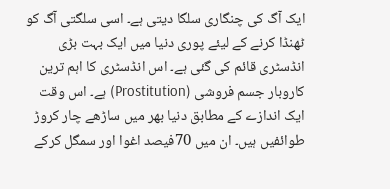ایک آگ کی چنگاری سلگا دیتی ہے۔ اسی سلگتی آگ کو ٹھنڈا کرنے کے لیئے پوری دنیا میں ایک بہت بڑی انڈسٹری قائم کی گئی ہے۔ اس انڈسٹری کا اہم ترین کاروبار جسم فروشی (Prostitution) ہے۔ اس وقت ایک اندازے کے مطابق دنیا بھر میں ساڑھے چار کروڑ طوائفیں ہیں۔ ان میں 70فیصد اغوا اور سمگل کرکے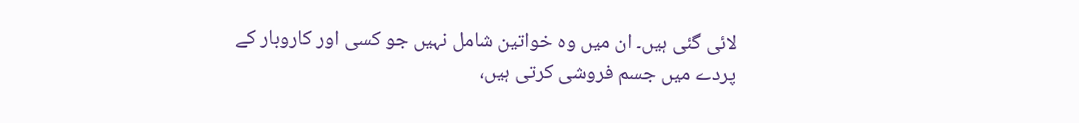لائی گئی ہیں۔ ان میں وہ خواتین شامل نہیں جو کسی اور کاروبار کے پردے میں جسم فروشی کرتی ہیں،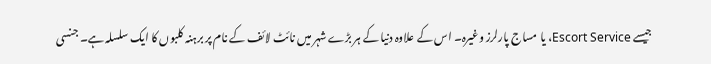جیسے Escort Service، یا مساج پارلرز وغیرہ۔ اس کے علاوہ دنیا کے ہر بڑے شہر میں نائٹ لائف کے نام پر برہنہ کلبوں کا ایک سلسلہ ہے۔ جنسی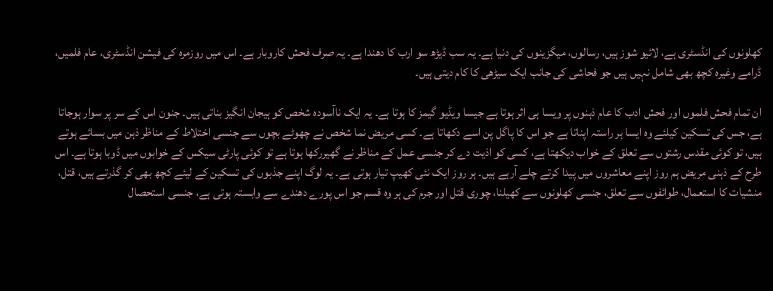کھلونوں کی انڈسٹری ہے، لائیو شوز ہیں، رسالوں، میگزینوں کی دنیا ہے۔ یہ سب ڈیڑھ سو ارب کا دھندا ہے۔ یہ صرف فحش کاروبار ہے۔ اس میں روزمرہ کی فیشن انڈسٹری، عام فلمیں، ڈرامے وغیرہ کچھ بھی شامل نہیں ہیں جو فحاشی کی جانب ایک سیڑھی کا کام دیتی ہیں۔

ان تمام فحش فلموں اور فحش ادب کا عام ذہنوں پر ویسا ہی اثر ہوتا ہے جیسا ویڈیو گیمز کا ہوتا ہے۔ یہ ایک ناآسودہ شخص کو ہیجان انگیز بناتی ہیں۔ جنون اس کے سر پر سوار ہوجاتا ہے، جس کی تسکین کیلئے وہ ایسا ہر راستہ اپناتا ہے جو اس کا پاگل پن اسے دکھاتا ہے۔ کسی مریض نما شخص نے چھوٹے بچوں سے جنسی اختلاط کے مناظر ذہن میں بسائے ہوتے ہیں، تو کوئی مقدس رشتوں سے تعلق کے خواب دیکھتا ہے، کسی کو اذیت دے کر جنسی عمل کے مناظر نے گھیررکھا ہوتا ہے تو کوئی پارٹی سیکس کے خوابوں میں ڈوبا ہوتا ہے۔ اس طرح کے ذہنی مریض ہم روز اپنے معاشروں میں پیدا کرتے چلے آرہے ہیں۔ ہر روز ایک نئی کھیپ تیار ہوتی ہے۔ یہ لوگ اپنے جذبوں کی تسکین کے لیئے کچھ بھی کر گذرتے ہیں، قتل، منشیات کا استعمال، طوائفوں سے تعلق، جنسی کھلونوں سے کھیلنا، چوری قتل اور جرم کی ہر وہ قسم جو اس پورے دھندے سے وابستہ ہوتی ہے، جنسی استحصال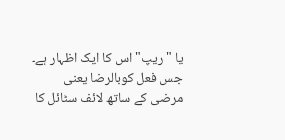یا "ریپ" اس کا ایک اظہار ہے۔ جس فعل کوبالرضا یعنی مرضی کے ساتھ لائف سٹائل کا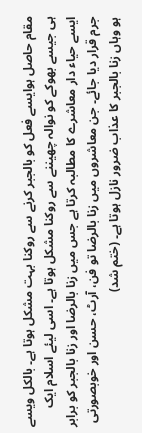مقام حاصل ہوایسے فعل کو بالجبر کرنے سے روکنا بہت مشکل ہوتا ہے۔ بالکل ویسے ہی جیسے بھوکے کو نوالہ چھیننے سے روکنا مشکل ہوتا ہے۔ اسی لیئے اسلام ایک ایسے حیاء دار معاشرے کا مطالبہ کرتا ہے جس میں زنا بالرضا اور زنا بالجبر کو برابر جرم قرار دیا جائے۔ جن معاشروں میں زنا بالرضا تو فن، آرٹ، حسن اور خوبصورتی ہو وہاں زنا بالجبر کا عذاب ضرور نازل ہوتا ہے۔ (ختم شد)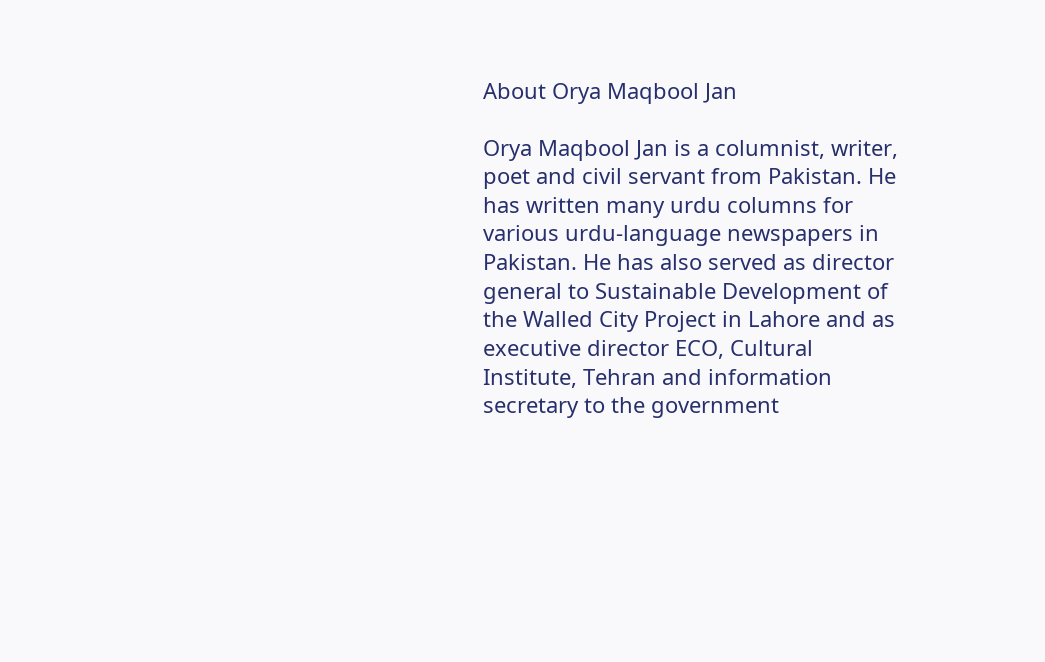About Orya Maqbool Jan

Orya Maqbool Jan is a columnist, writer, poet and civil servant from Pakistan. He has written many urdu columns for various urdu-language newspapers in Pakistan. He has also served as director general to Sustainable Development of the Walled City Project in Lahore and as executive director ECO, Cultural Institute, Tehran and information secretary to the government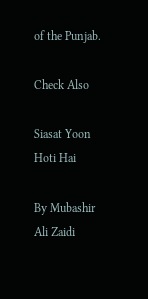of the Punjab.

Check Also

Siasat Yoon Hoti Hai

By Mubashir Ali Zaidi